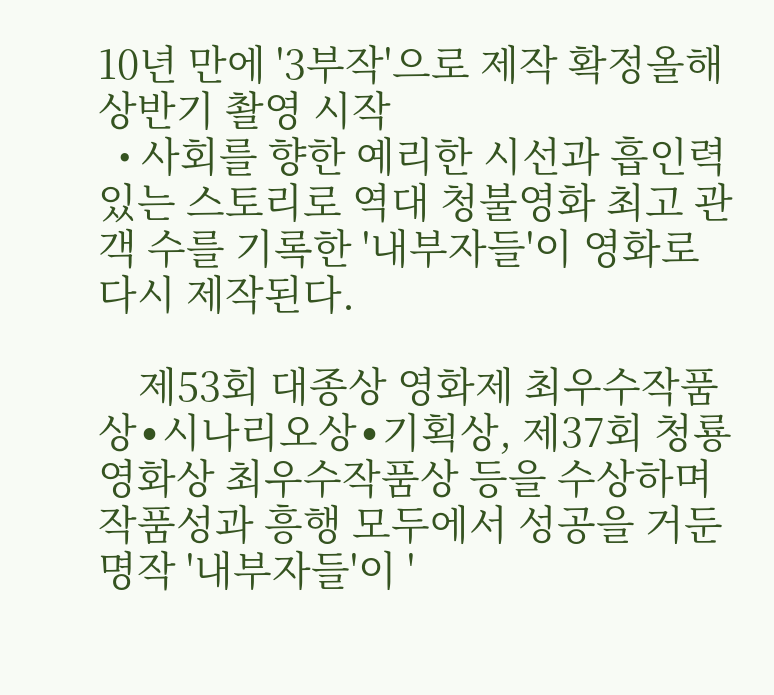10년 만에 '3부작'으로 제작 확정올해 상반기 촬영 시작
  • 사회를 향한 예리한 시선과 흡인력 있는 스토리로 역대 청불영화 최고 관객 수를 기록한 '내부자들'이 영화로 다시 제작된다.

    제53회 대종상 영화제 최우수작품상∙시나리오상∙기획상, 제37회 청룡영화상 최우수작품상 등을 수상하며 작품성과 흥행 모두에서 성공을 거둔 명작 '내부자들'이 '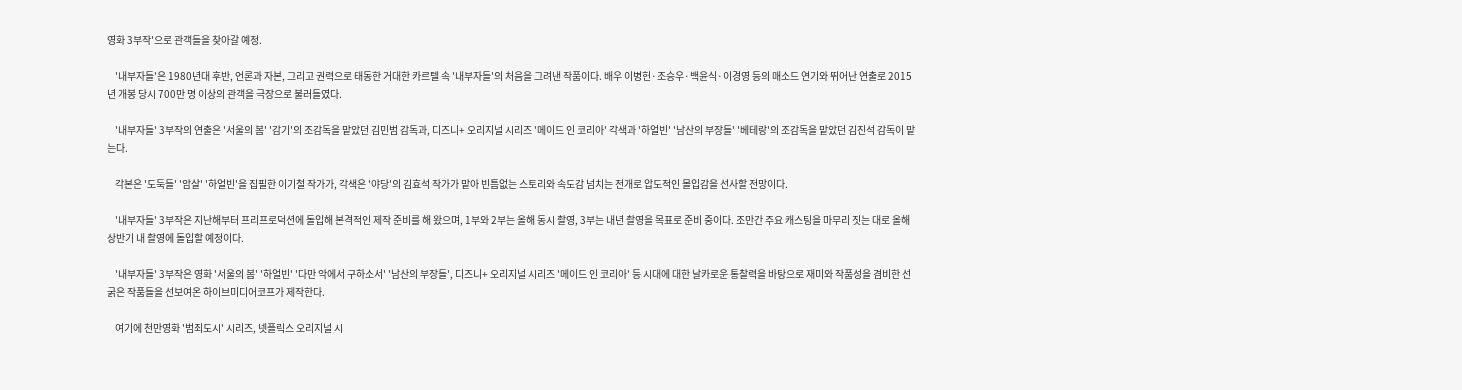영화 3부작'으로 관객들을 찾아갈 예정.

    '내부자들'은 1980년대 후반, 언론과 자본, 그리고 권력으로 태동한 거대한 카르텔 속 '내부자들'의 처음을 그려낸 작품이다. 배우 이병헌·조승우·백윤식·이경영 등의 매소드 연기와 뛰어난 연출로 2015년 개봉 당시 700만 명 이상의 관객을 극장으로 불러들였다.

    '내부자들' 3부작의 연출은 '서울의 봄' '감기'의 조감독을 맡았던 김민범 감독과, 디즈니+ 오리지널 시리즈 '메이드 인 코리아' 각색과 '하얼빈' '남산의 부장들' '베테랑'의 조감독을 맡았던 김진석 감독이 맡는다.

    각본은 '도둑들' '암살' '하얼빈'을 집필한 이기철 작가가, 각색은 '야당'의 김효석 작가가 맡아 빈틈없는 스토리와 속도감 넘치는 전개로 압도적인 몰입감을 선사할 전망이다.

    '내부자들' 3부작은 지난해부터 프리프로덕션에 돌입해 본격적인 제작 준비를 해 왔으며, 1부와 2부는 올해 동시 촬영, 3부는 내년 촬영을 목표로 준비 중이다. 조만간 주요 캐스팅을 마무리 짓는 대로 올해 상반기 내 촬영에 돌입할 예정이다.

    '내부자들' 3부작은 영화 '서울의 봄' '하얼빈' '다만 악에서 구하소서' '남산의 부장들', 디즈니+ 오리지널 시리즈 '메이드 인 코리아' 등 시대에 대한 날카로운 통찰력을 바탕으로 재미와 작품성을 겸비한 선 굵은 작품들을 선보여온 하이브미디어코프가 제작한다.

    여기에 천만영화 '범죄도시' 시리즈, 넷플릭스 오리지널 시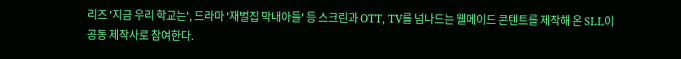리즈 '지금 우리 학교는', 드라마 '재벌집 막내아들' 등 스크린과 OTT, TV를 넘나드는 웰메이드 콘텐트를 제작해 온 SLL이 공동 제작사로 참여한다.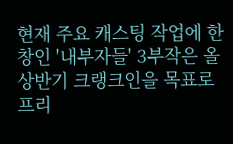현재 주요 캐스팅 작업에 한창인 '내부자들' 3부작은 올 상반기 크랭크인을 목표로 프리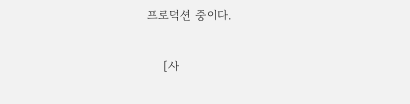프로덕션 중이다.

    [사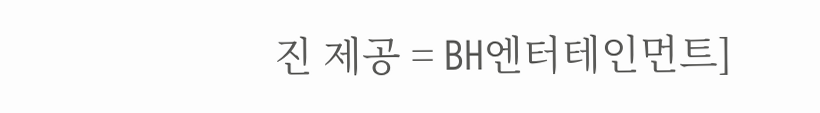진 제공 = BH엔터테인먼트]